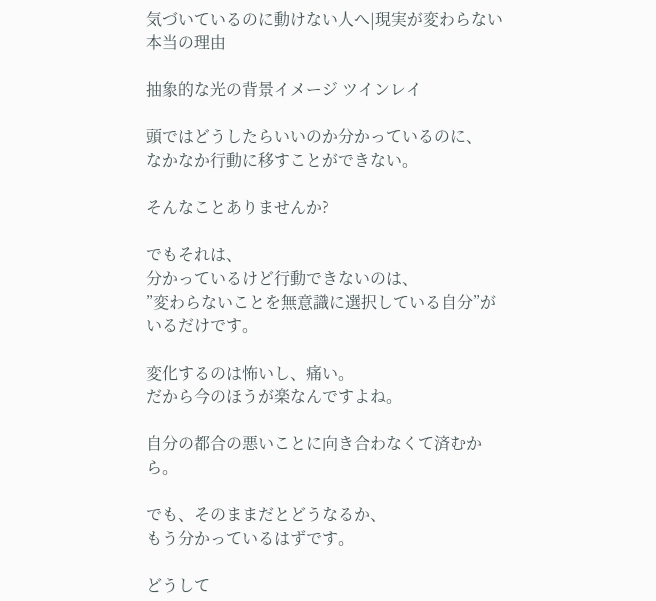気づいているのに動けない人へ|現実が変わらない本当の理由

抽象的な光の背景イメージ ツインレイ

頭ではどうしたらいいのか分かっているのに、
なかなか行動に移すことができない。

そんなことありませんか?

でもそれは、
分かっているけど行動できないのは、
”変わらないことを無意識に選択している自分”がいるだけです。

変化するのは怖いし、痛い。
だから今のほうが楽なんですよね。

自分の都合の悪いことに向き合わなくて済むから。

でも、そのままだとどうなるか、
もう分かっているはずです。

どうして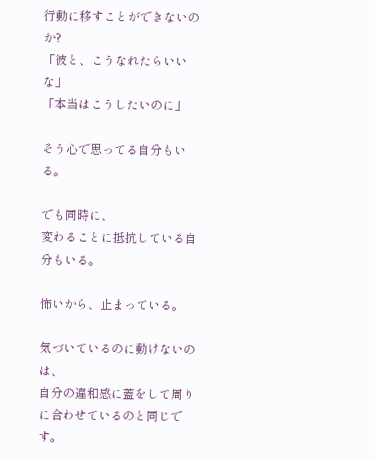行動に移すことができないのか?
「彼と、こうなれたらいいな」
「本当はこうしたいのに」

そう心で思ってる自分もいる。

でも同時に、
変わることに抵抗している自分もいる。

怖いから、止まっている。

気づいているのに動けないのは、
自分の違和感に蓋をして周りに合わせているのと同じです。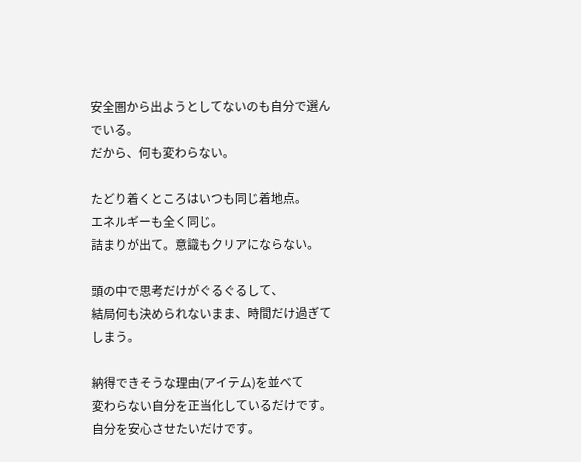安全圏から出ようとしてないのも自分で選んでいる。
だから、何も変わらない。

たどり着くところはいつも同じ着地点。
エネルギーも全く同じ。
詰まりが出て。意識もクリアにならない。

頭の中で思考だけがぐるぐるして、
結局何も決められないまま、時間だけ過ぎてしまう。

納得できそうな理由(アイテム)を並べて
変わらない自分を正当化しているだけです。
自分を安心させたいだけです。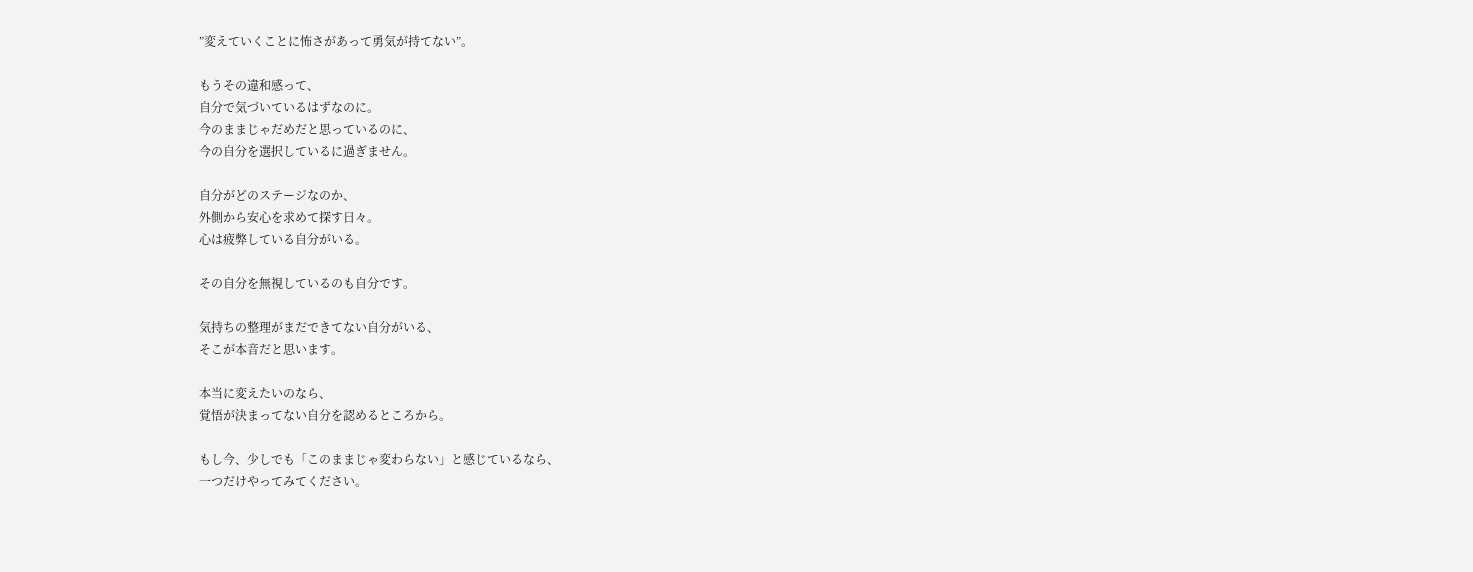”変えていくことに怖さがあって勇気が持てない”。

もうその違和感って、
自分で気づいているはずなのに。
今のままじゃだめだと思っているのに、
今の自分を選択しているに過ぎません。

自分がどのステージなのか、
外側から安心を求めて探す日々。
心は疲弊している自分がいる。

その自分を無視しているのも自分です。

気持ちの整理がまだできてない自分がいる、
そこが本音だと思います。

本当に変えたいのなら、
覚悟が決まってない自分を認めるところから。

もし今、少しでも「このままじゃ変わらない」と感じているなら、
一つだけやってみてください。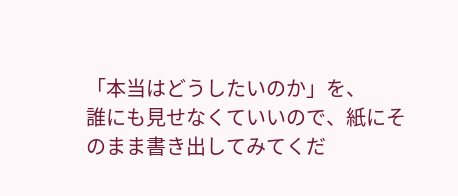「本当はどうしたいのか」を、
誰にも見せなくていいので、紙にそのまま書き出してみてくだ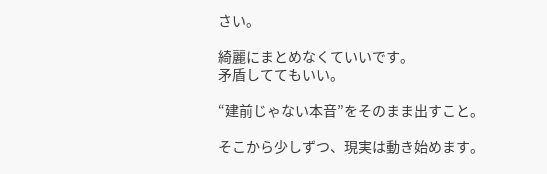さい。

綺麗にまとめなくていいです。
矛盾しててもいい。

“建前じゃない本音”をそのまま出すこと。

そこから少しずつ、現実は動き始めます。